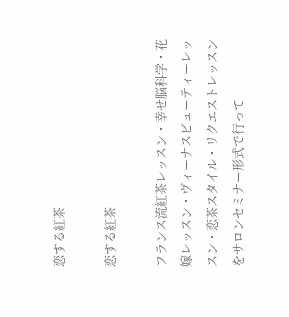恋する紅茶

恋する紅茶

フランス流紅茶レッスン・幸せ脳科学・花嫁レッスン・ヴィーナスビューティーレッスン・恋茶スタイル・リクエストレッスンをサロンセミナー形式で行って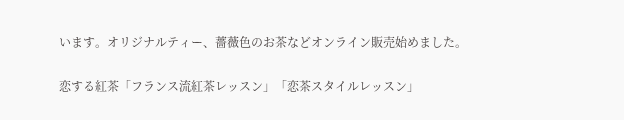います。オリジナルティー、薔薇色のお茶などオンライン販売始めました。

恋する紅茶「フランス流紅茶レッスン」「恋茶スタイルレッスン」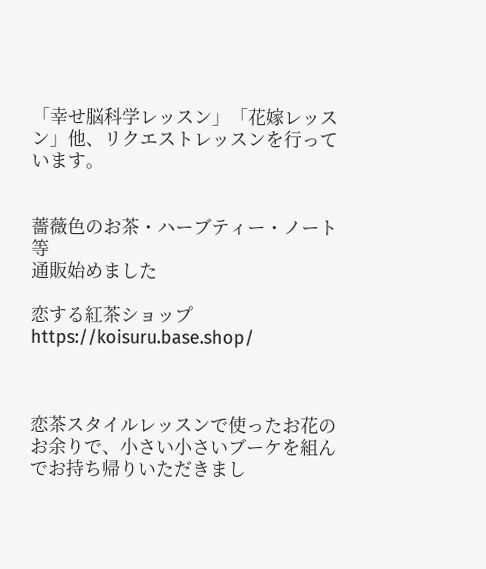「幸せ脳科学レッスン」「花嫁レッスン」他、リクエストレッスンを行っています。


薔薇色のお茶・ハーブティー・ノート等
通販始めました

恋する紅茶ショップ
https://koisuru.base.shop/



恋茶スタイルレッスンで使ったお花のお余りで、小さい小さいブーケを組んでお持ち帰りいただきまし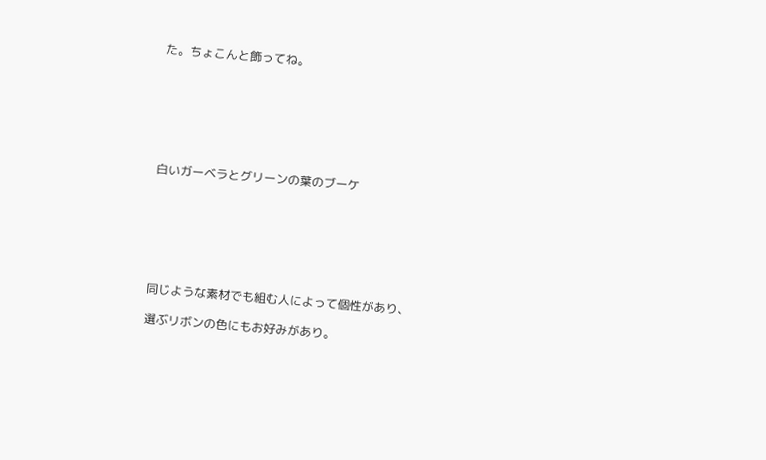た。ちょこんと飾ってね。







白いガーベラとグリーンの葉のブーケ







同じような素材でも組む人によって個性があり、

選ぶリボンの色にもお好みがあり。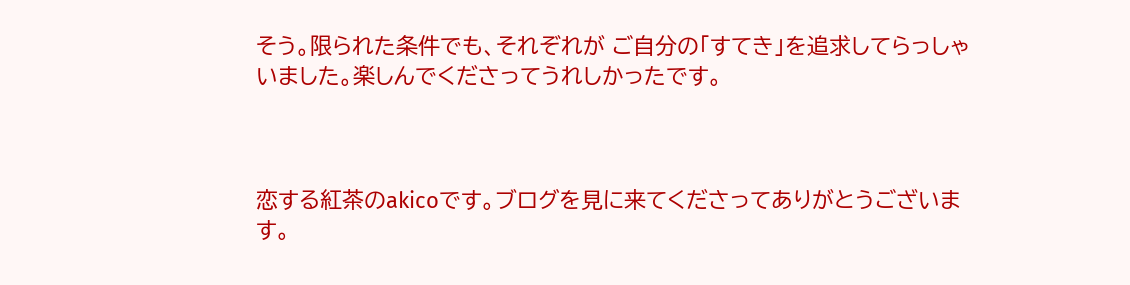そう。限られた条件でも、それぞれが ご自分の「すてき」を追求してらっしゃいました。楽しんでくださってうれしかったです。



恋する紅茶のakicoです。ブログを見に来てくださってありがとうございます。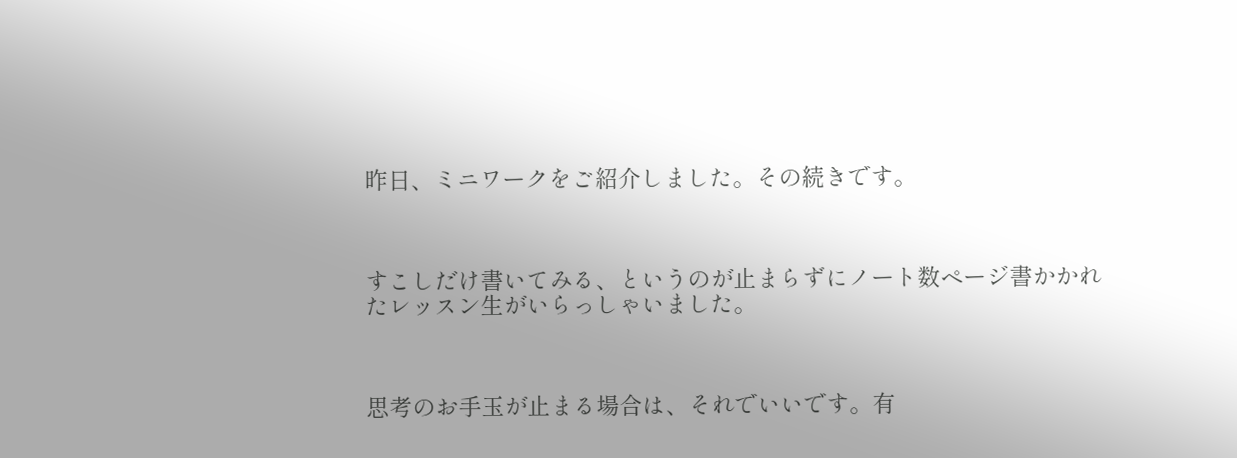昨日、ミニワークをご紹介しました。その続きです。



すこしだけ書いてみる、というのが止まらずにノート数ページ書かかれたレッスン生がいらっしゃいました。



思考のお手玉が止まる場合は、それでいいです。有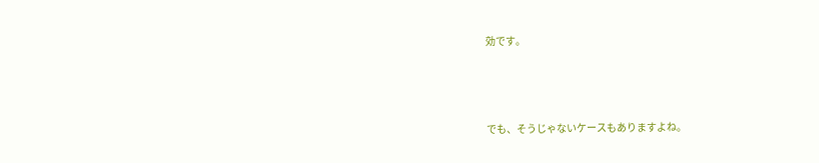効です。



でも、そうじゃないケースもありますよね。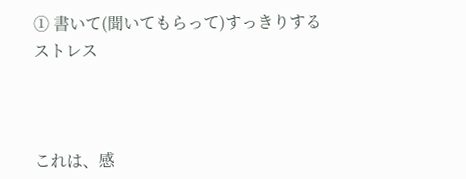① 書いて(聞いてもらって)すっきりするストレス



これは、感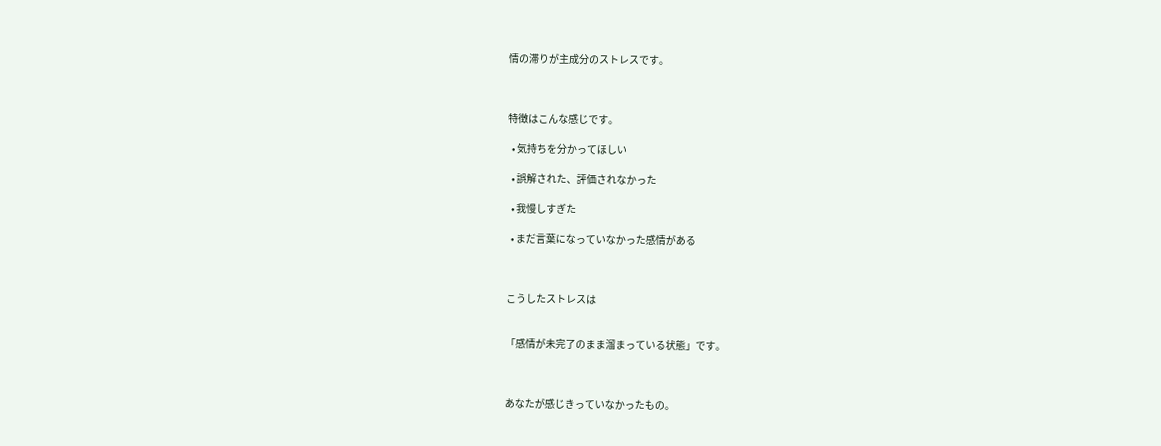情の滞りが主成分のストレスです。



特徴はこんな感じです。

  • 気持ちを分かってほしい

  • 誤解された、評価されなかった

  • 我慢しすぎた

  • まだ言葉になっていなかった感情がある



こうしたストレスは


「感情が未完了のまま溜まっている状態」です。



あなたが感じきっていなかったもの。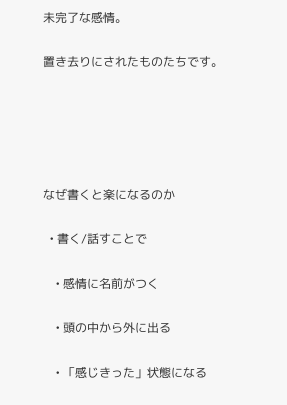未完了な感情。

置き去りにされたものたちです。





なぜ書くと楽になるのか

  • 書く/話すことで

    • 感情に名前がつく

    • 頭の中から外に出る

    • 「感じきった」状態になる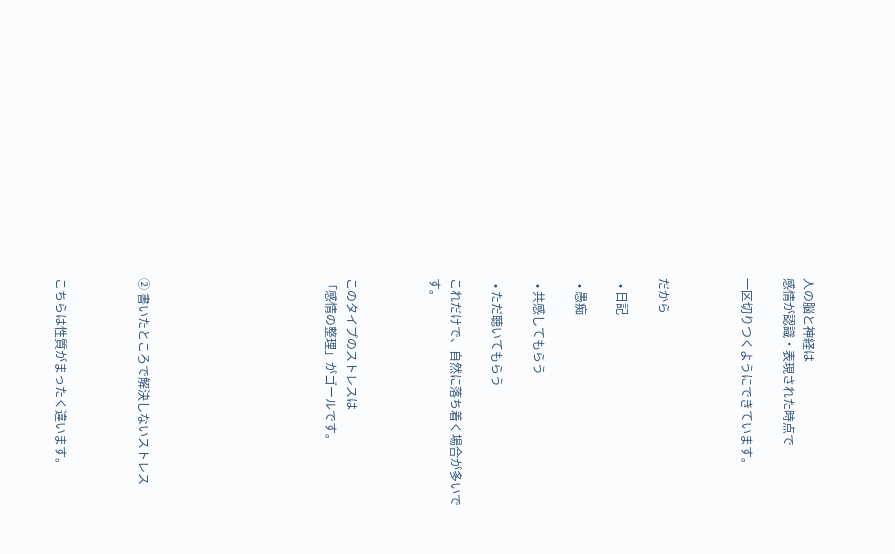人の脳と神経は
感情が認識・表現された時点で

一区切りつくようにできています。



だから

  • 日記

  • 愚痴

  • 共感してもらう

  • ただ聴いてもらう

これだけで、自然に落ち着く場合が多いです。



このタイプのストレスは
「感情の整理」がゴールです。








② 書いたところで解決しないストレス



こちらは性質がまったく違います。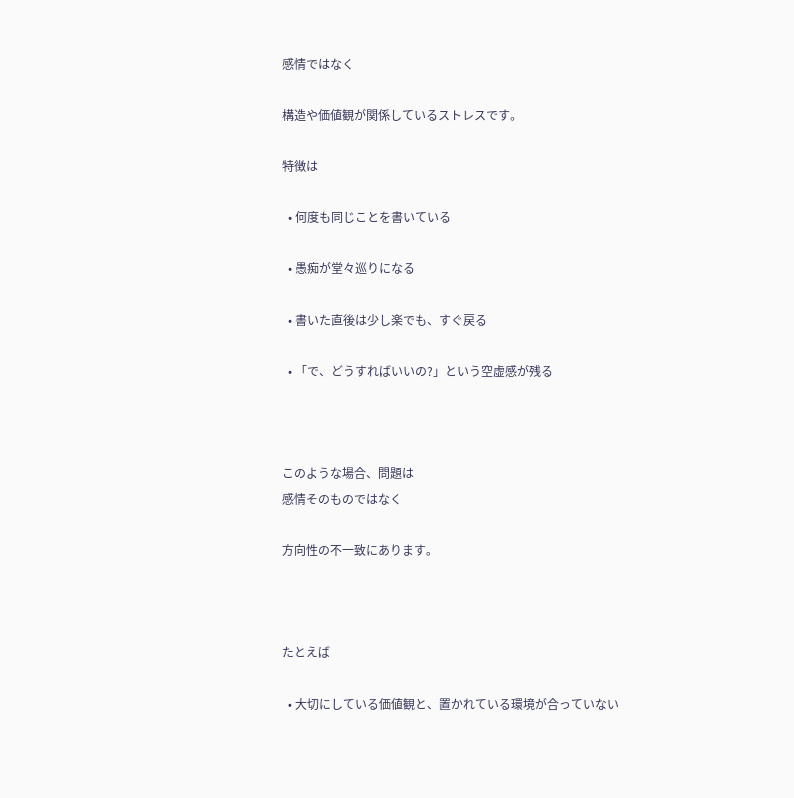感情ではなく

構造や価値観が関係しているストレスです。

特徴は

  • 何度も同じことを書いている

  • 愚痴が堂々巡りになる

  • 書いた直後は少し楽でも、すぐ戻る

  • 「で、どうすればいいの?」という空虚感が残る



このような場合、問題は
感情そのものではなく

方向性の不一致にあります。



たとえば

  • 大切にしている価値観と、置かれている環境が合っていない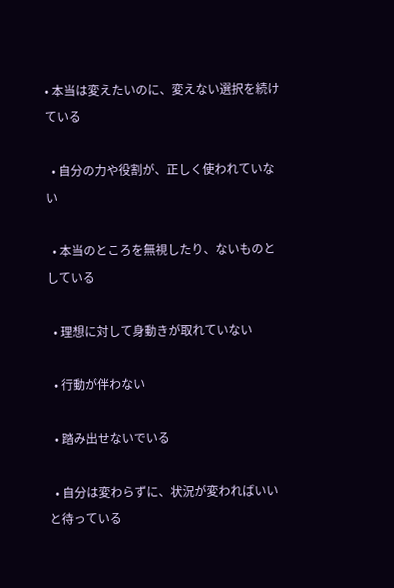• 本当は変えたいのに、変えない選択を続けている

  • 自分の力や役割が、正しく使われていない

  • 本当のところを無視したり、ないものとしている

  • 理想に対して身動きが取れていない

  • 行動が伴わない

  • 踏み出せないでいる

  • 自分は変わらずに、状況が変わればいいと待っている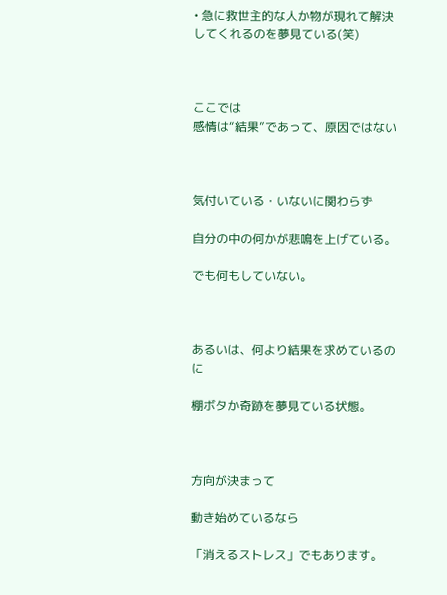• 急に救世主的な人か物が現れて解決してくれるのを夢見ている(笑)



ここでは
感情は“結果”であって、原因ではない



気付いている・いないに関わらず

自分の中の何かが悲鳴を上げている。

でも何もしていない。



あるいは、何より結果を求めているのに

棚ボタか奇跡を夢見ている状態。



方向が決まって

動き始めているなら

「消えるストレス」でもあります。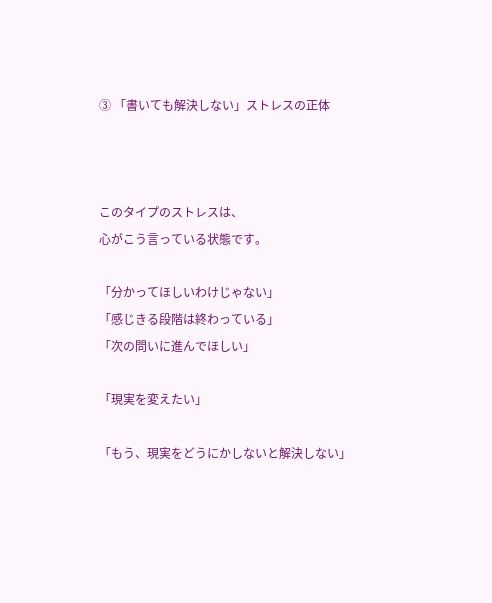③ 「書いても解決しない」ストレスの正体



このタイプのストレスは、
心がこう言っている状態です。

「分かってほしいわけじゃない」
「感じきる段階は終わっている」
「次の問いに進んでほしい」

「現実を変えたい」

「もう、現実をどうにかしないと解決しない」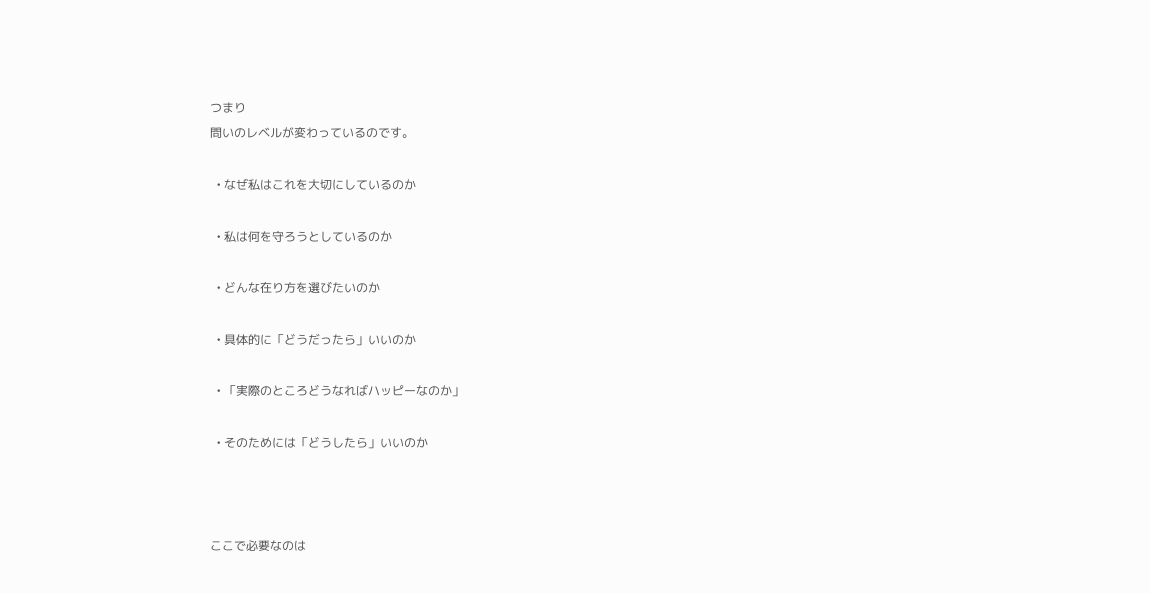つまり
問いのレベルが変わっているのです。

  • なぜ私はこれを大切にしているのか

  • 私は何を守ろうとしているのか

  • どんな在り方を選びたいのか

  • 具体的に「どうだったら」いいのか

  • 「実際のところどうなればハッピーなのか」

  • そのためには「どうしたら」いいのか



ここで必要なのは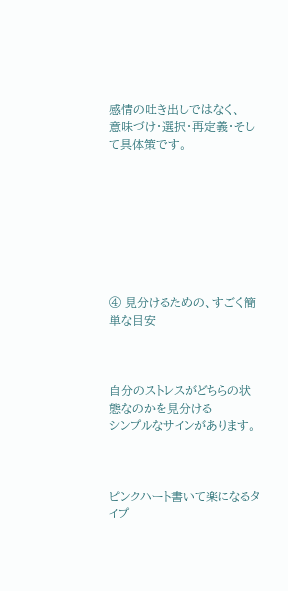感情の吐き出しではなく、
意味づけ・選択・再定義・そして具体策です。








④ 見分けるための、すごく簡単な目安



自分のストレスがどちらの状態なのかを見分ける
シンプルなサインがあります。



ピンクハート書いて楽になるタイプ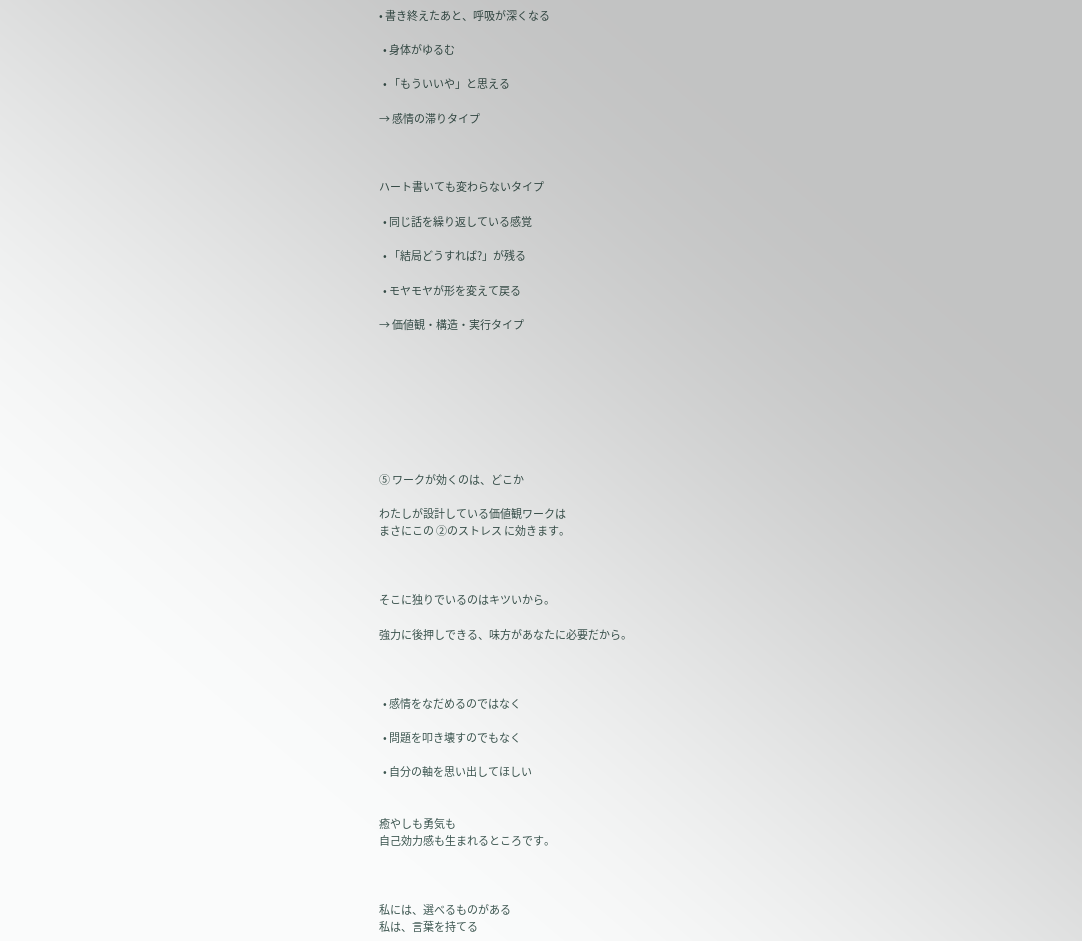• 書き終えたあと、呼吸が深くなる

  • 身体がゆるむ

  • 「もういいや」と思える

→ 感情の滞りタイプ



ハート書いても変わらないタイプ

  • 同じ話を繰り返している感覚

  • 「結局どうすれば?」が残る

  • モヤモヤが形を変えて戻る

→ 価値観・構造・実行タイプ








⑤ ワークが効くのは、どこか

わたしが設計している価値観ワークは
まさにこの ②のストレス に効きます。



そこに独りでいるのはキツいから。

強力に後押しできる、味方があなたに必要だから。



  • 感情をなだめるのではなく

  • 問題を叩き壊すのでもなく

  • 自分の軸を思い出してほしい


癒やしも勇気も
自己効力感も生まれるところです。



私には、選べるものがある
私は、言葉を持てる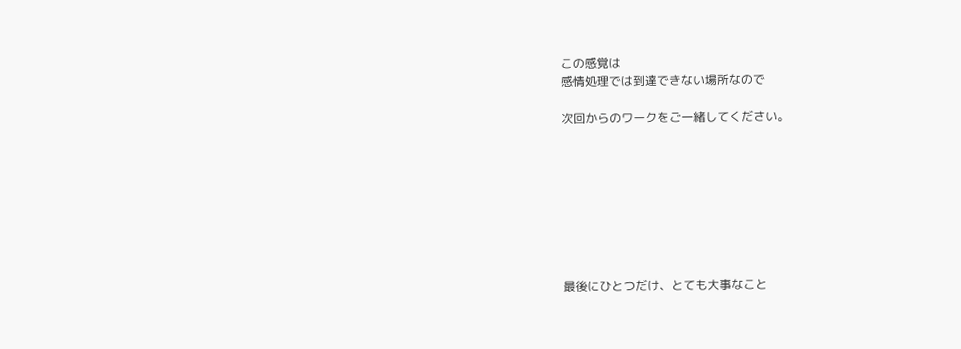この感覚は
感情処理では到達できない場所なので

次回からのワークをご一緒してください。








最後にひとつだけ、とても大事なこと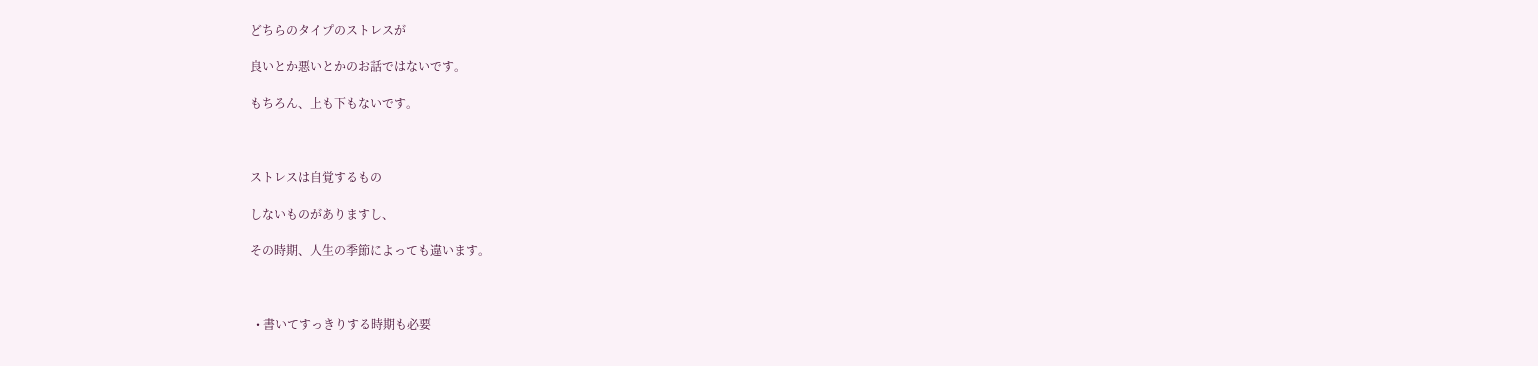どちらのタイプのストレスが

良いとか悪いとかのお話ではないです。

もちろん、上も下もないです。



ストレスは自覚するもの

しないものがありますし、

その時期、人生の季節によっても違います。



  • 書いてすっきりする時期も必要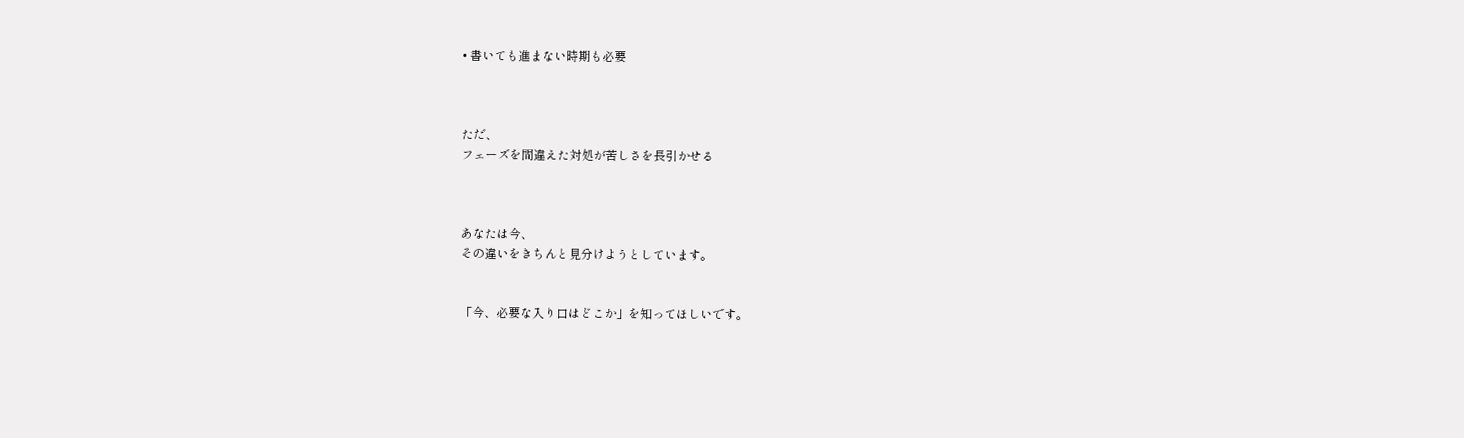• 書いても進まない時期も必要



ただ、
フェーズを間違えた対処が苦しさを長引かせる



あなたは今、
その違いをきちんと見分けようとしています。


「今、必要な入り口はどこか」を知ってほしいです。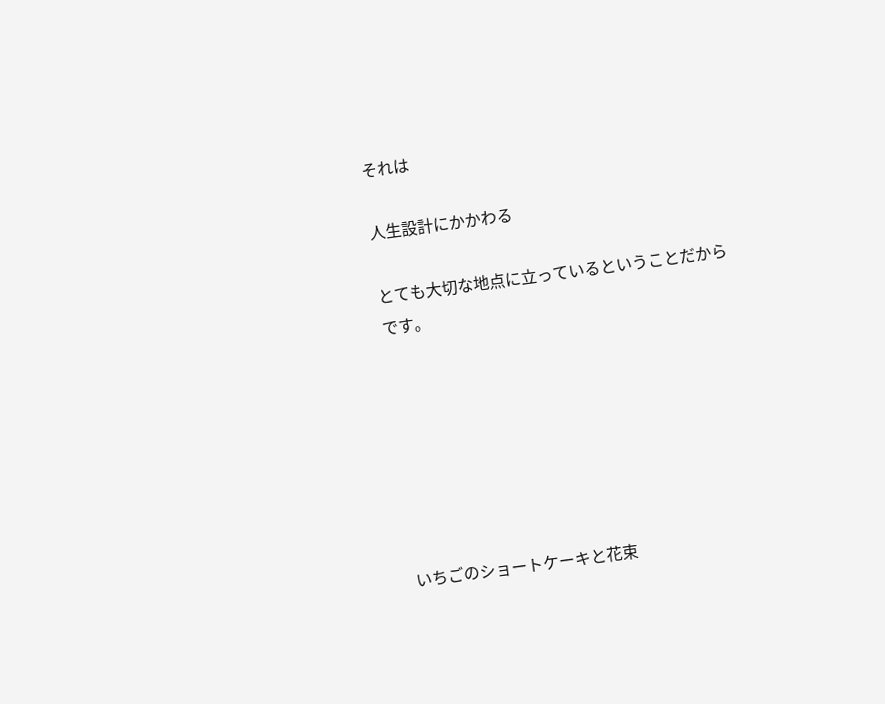それは

人生設計にかかわる

とても大切な地点に立っているということだからです。







いちごのショートケーキと花束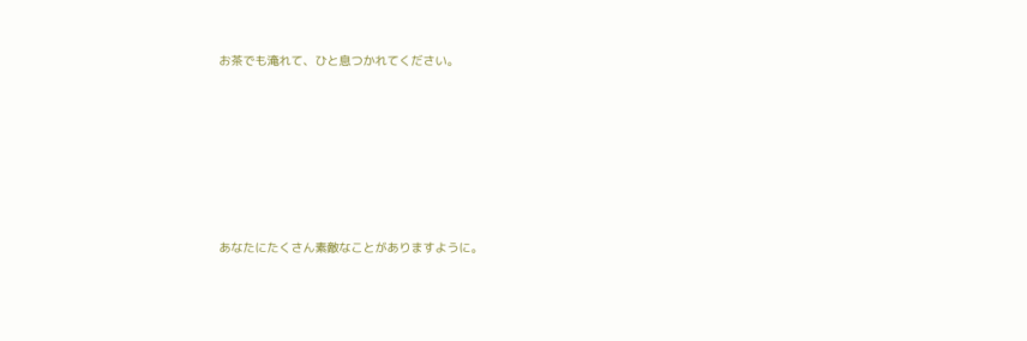お茶でも淹れて、ひと息つかれてください。







あなたにたくさん素敵なことがありますように。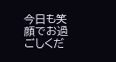今日も笑顔でお過ごしくだ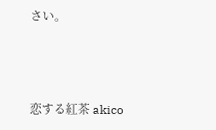さい。



恋する紅茶 akico